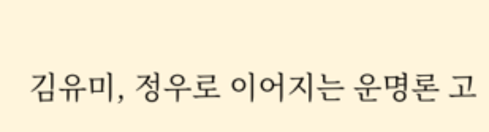김유미, 정우로 이어지는 운명론 고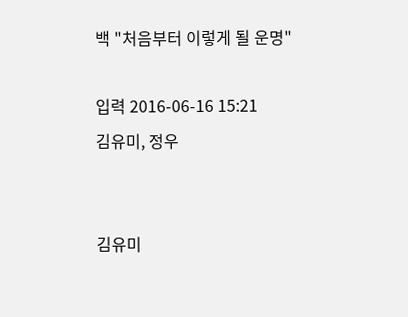백 "처음부터 이렇게 될 운명"

입력 2016-06-16 15:21
김유미, 정우


김유미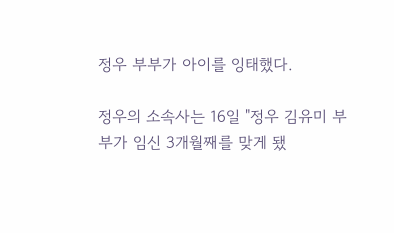정우 부부가 아이를 잉태했다.

정우의 소속사는 16일 "정우 김유미 부부가 임신 3개월째를 맞게 됐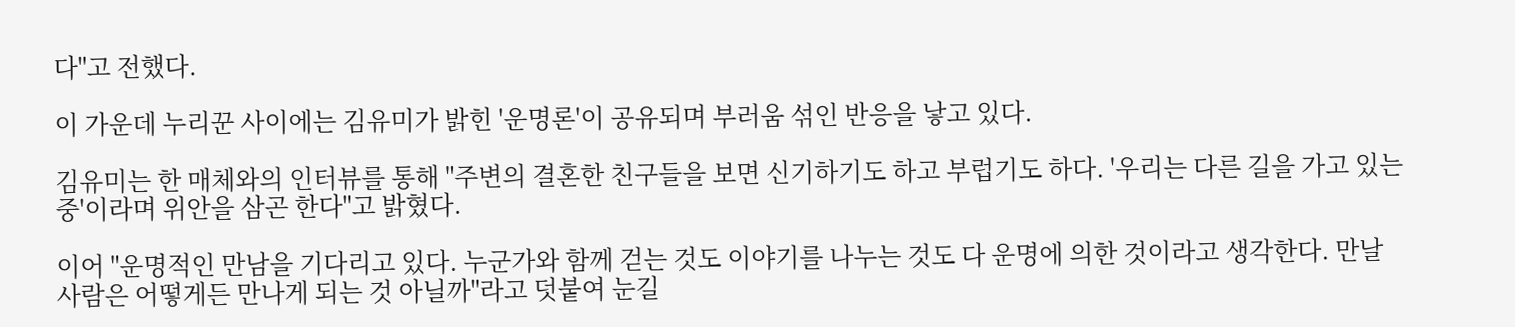다"고 전했다.

이 가운데 누리꾼 사이에는 김유미가 밝힌 '운명론'이 공유되며 부러움 섞인 반응을 낳고 있다.

김유미는 한 매체와의 인터뷰를 통해 "주변의 결혼한 친구들을 보면 신기하기도 하고 부럽기도 하다. '우리는 다른 길을 가고 있는 중'이라며 위안을 삼곤 한다"고 밝혔다.

이어 "운명적인 만남을 기다리고 있다. 누군가와 함께 걷는 것도 이야기를 나누는 것도 다 운명에 의한 것이라고 생각한다. 만날 사람은 어떻게든 만나게 되는 것 아닐까"라고 덧붙여 눈길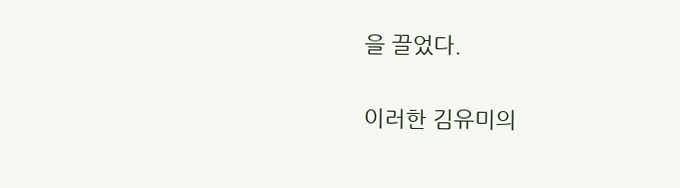을 끌었다.

이러한 김유미의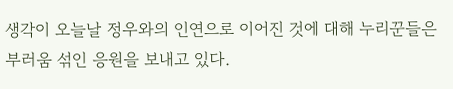생각이 오늘날 정우와의 인연으로 이어진 것에 대해 누리꾼들은 부러움 섞인 응원을 보내고 있다.